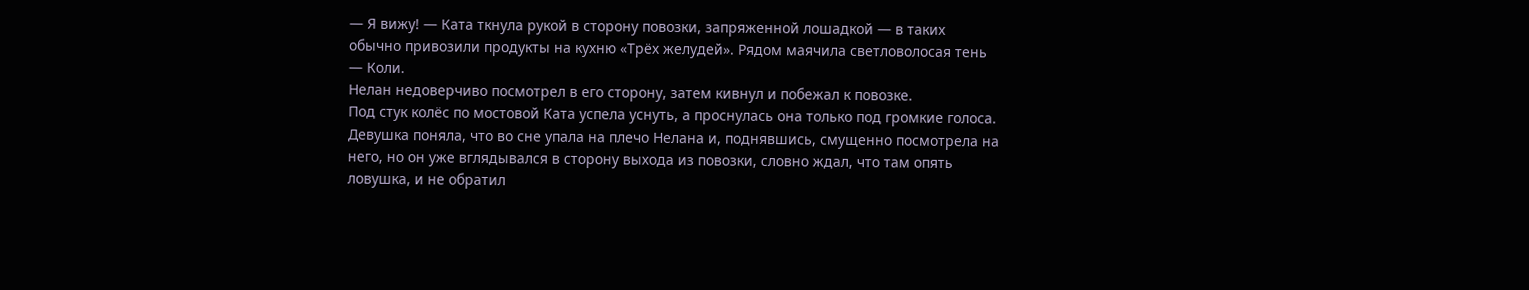— Я вижу! — Ката ткнула рукой в сторону повозки, запряженной лошадкой — в таких обычно привозили продукты на кухню «Трёх желудей». Рядом маячила светловолосая тень — Коли.
Нелан недоверчиво посмотрел в его сторону, затем кивнул и побежал к повозке.
Под стук колёс по мостовой Ката успела уснуть, а проснулась она только под громкие голоса. Девушка поняла, что во сне упала на плечо Нелана и, поднявшись, смущенно посмотрела на него, но он уже вглядывался в сторону выхода из повозки, словно ждал, что там опять ловушка, и не обратил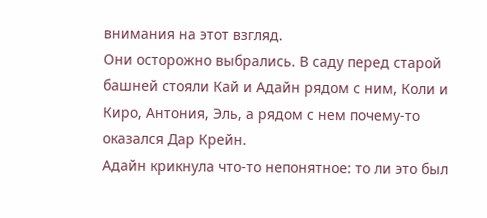внимания на этот взгляд.
Они осторожно выбрались. В саду перед старой башней стояли Кай и Адайн рядом с ним, Коли и Киро, Антония, Эль, а рядом с нем почему-то оказался Дар Крейн.
Адайн крикнула что-то непонятное: то ли это был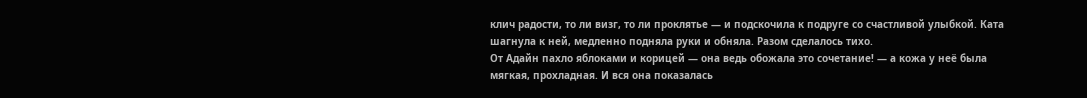клич радости, то ли визг, то ли проклятье — и подскочила к подруге со счастливой улыбкой. Ката шагнула к ней, медленно подняла руки и обняла. Разом сделалось тихо.
От Адайн пахло яблоками и корицей — она ведь обожала это сочетание! — а кожа у неё была мягкая, прохладная. И вся она показалась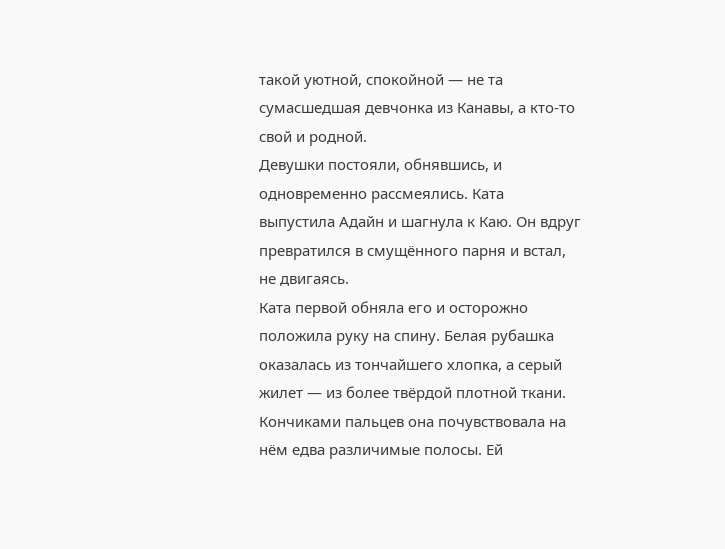такой уютной, спокойной — не та сумасшедшая девчонка из Канавы, а кто-то свой и родной.
Девушки постояли, обнявшись, и одновременно рассмеялись. Ката выпустила Адайн и шагнула к Каю. Он вдруг превратился в смущённого парня и встал, не двигаясь.
Ката первой обняла его и осторожно положила руку на спину. Белая рубашка оказалась из тончайшего хлопка, а серый жилет — из более твёрдой плотной ткани. Кончиками пальцев она почувствовала на нём едва различимые полосы. Ей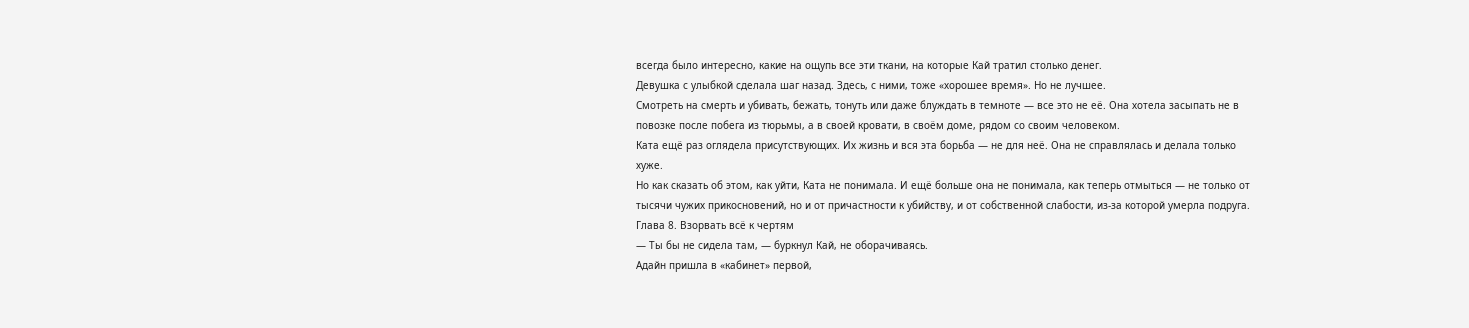всегда было интересно, какие на ощупь все эти ткани, на которые Кай тратил столько денег.
Девушка с улыбкой сделала шаг назад. Здесь, с ними, тоже «хорошее время». Но не лучшее.
Смотреть на смерть и убивать, бежать, тонуть или даже блуждать в темноте — все это не её. Она хотела засыпать не в повозке после побега из тюрьмы, а в своей кровати, в своём доме, рядом со своим человеком.
Ката ещё раз оглядела присутствующих. Их жизнь и вся эта борьба — не для неё. Она не справлялась и делала только хуже.
Но как сказать об этом, как уйти, Ката не понимала. И ещё больше она не понимала, как теперь отмыться — не только от тысячи чужих прикосновений, но и от причастности к убийству, и от собственной слабости, из-за которой умерла подруга.
Глава 8. Взорвать всё к чертям
— Ты бы не сидела там, — буркнул Кай, не оборачиваясь.
Адайн пришла в «кабинет» первой,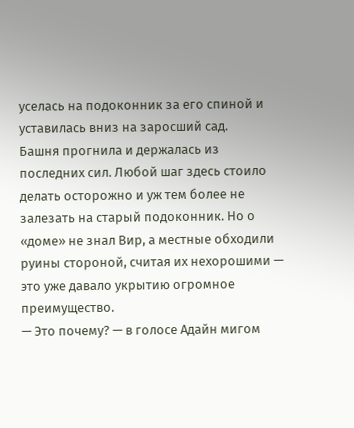уселась на подоконник за его спиной и уставилась вниз на заросший сад.
Башня прогнила и держалась из последних сил. Любой шаг здесь стоило делать осторожно и уж тем более не залезать на старый подоконник. Но о «доме» не знал Вир, а местные обходили руины стороной, считая их нехорошими — это уже давало укрытию огромное преимущество.
— Это почему? — в голосе Адайн мигом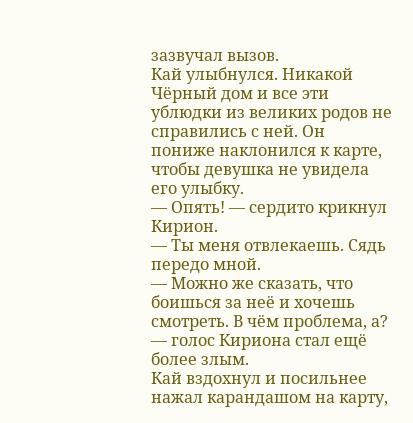зазвучал вызов.
Кай улыбнулся. Никакой Чёрный дом и все эти ублюдки из великих родов не справились с ней. Он пониже наклонился к карте, чтобы девушка не увидела его улыбку.
— Опять! — сердито крикнул Кирион.
— Ты меня отвлекаешь. Сядь передо мной.
— Можно же сказать, что боишься за неё и хочешь смотреть. В чём проблема, а? — голос Кириона стал ещё более злым.
Кай вздохнул и посильнее нажал карандашом на карту,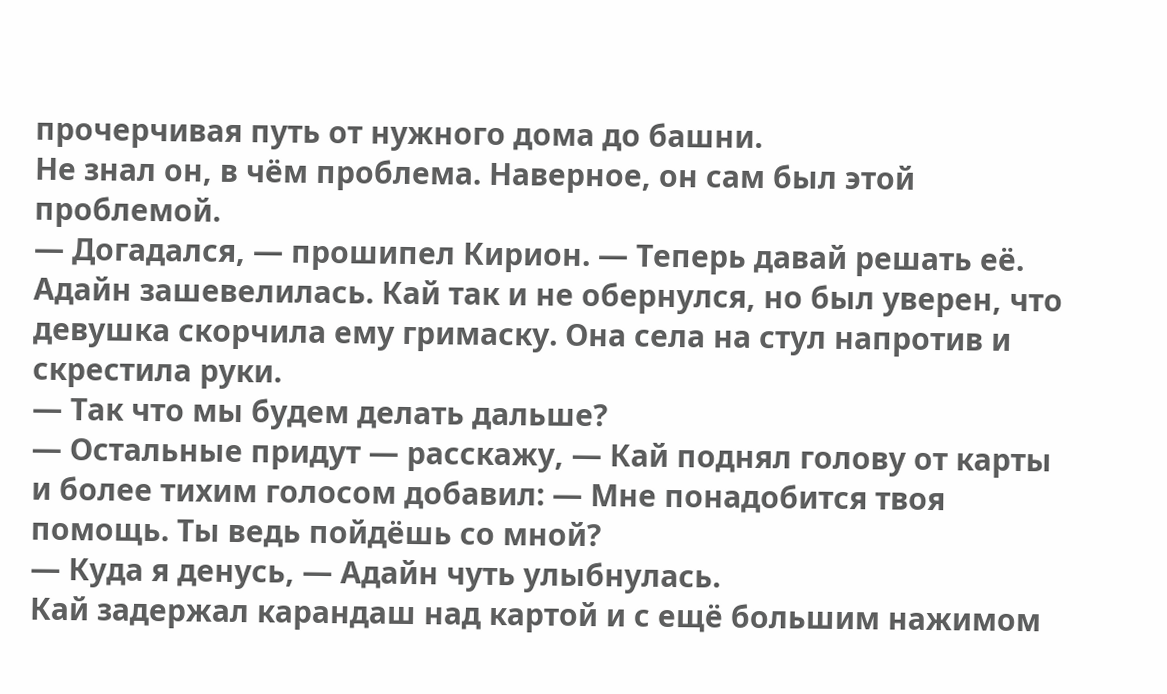прочерчивая путь от нужного дома до башни.
Не знал он, в чём проблема. Наверное, он сам был этой проблемой.
— Догадался, — прошипел Кирион. — Теперь давай решать её.
Адайн зашевелилась. Кай так и не обернулся, но был уверен, что девушка скорчила ему гримаску. Она села на стул напротив и скрестила руки.
— Так что мы будем делать дальше?
— Остальные придут — расскажу, — Кай поднял голову от карты и более тихим голосом добавил: — Мне понадобится твоя помощь. Ты ведь пойдёшь со мной?
— Куда я денусь, — Адайн чуть улыбнулась.
Кай задержал карандаш над картой и с ещё большим нажимом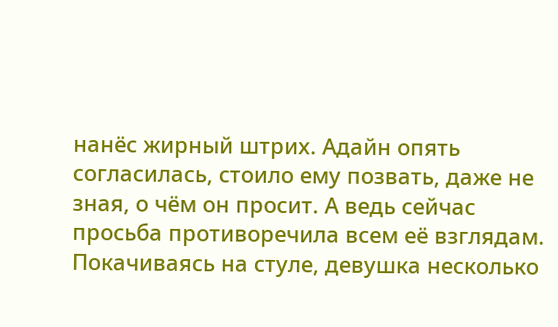нанёс жирный штрих. Адайн опять согласилась, стоило ему позвать, даже не зная, о чём он просит. А ведь сейчас просьба противоречила всем её взглядам.
Покачиваясь на стуле, девушка несколько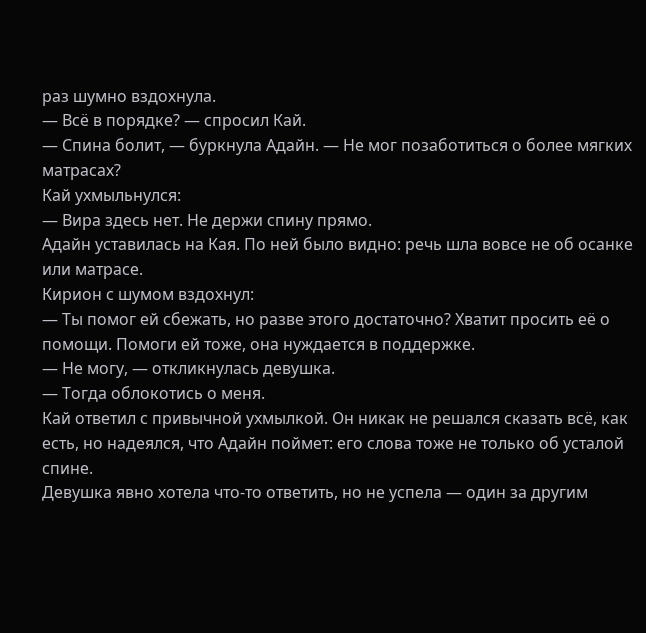раз шумно вздохнула.
— Всё в порядке? — спросил Кай.
— Спина болит, — буркнула Адайн. — Не мог позаботиться о более мягких матрасах?
Кай ухмыльнулся:
— Вира здесь нет. Не держи спину прямо.
Адайн уставилась на Кая. По ней было видно: речь шла вовсе не об осанке или матрасе.
Кирион с шумом вздохнул:
— Ты помог ей сбежать, но разве этого достаточно? Хватит просить её о помощи. Помоги ей тоже, она нуждается в поддержке.
— Не могу, — откликнулась девушка.
— Тогда облокотись о меня.
Кай ответил с привычной ухмылкой. Он никак не решался сказать всё, как есть, но надеялся, что Адайн поймет: его слова тоже не только об усталой спине.
Девушка явно хотела что-то ответить, но не успела — один за другим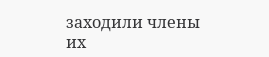заходили члены их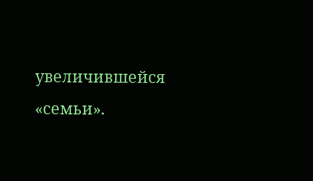увеличившейся «семьи».